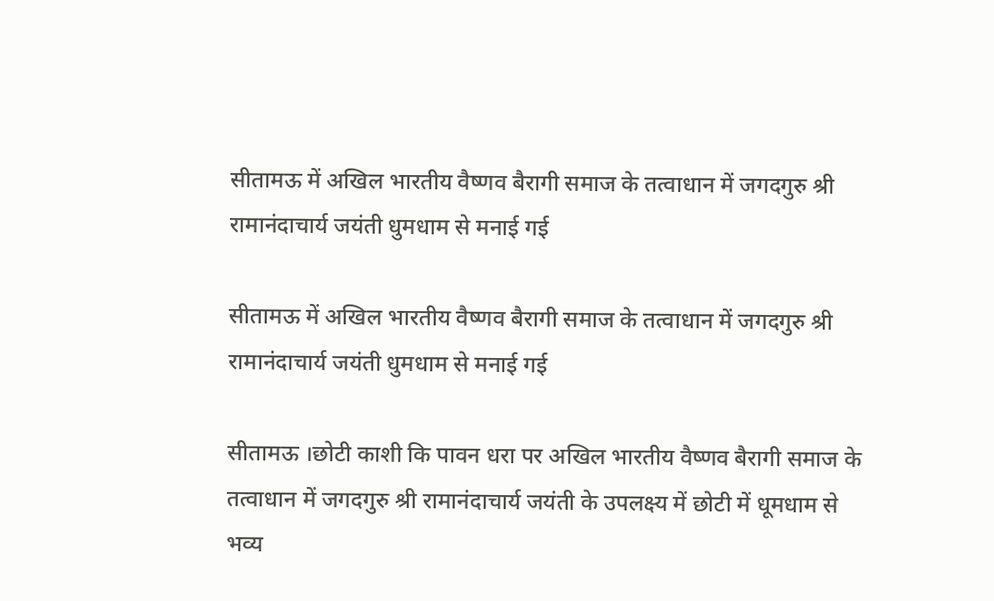सीतामऊ में अखिल भारतीय वैष्णव बैरागी समाज के तत्वाधान में जगदगुरु श्री रामानंदाचार्य जयंती धुमधाम से मनाई गई

सीतामऊ में अखिल भारतीय वैष्णव बैरागी समाज के तत्वाधान में जगदगुरु श्री रामानंदाचार्य जयंती धुमधाम से मनाई गई

सीतामऊ ।छोटी काशी कि पावन धरा पर अखिल भारतीय वैष्णव बैरागी समाज के तत्वाधान में जगदगुरु श्री रामानंदाचार्य जयंती के उपलक्ष्य में छोटी में धूमधाम से भव्य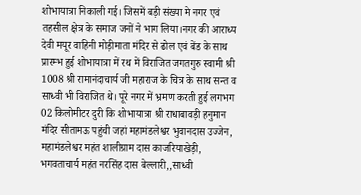शोभायात्रा निकाली गई। जिसमें बड़ी संख्या मे नगर एवं तहसील क्षेत्र के समाज जनों ने भाग लिया।नगर की आराध्य देवी मयूर वाहिनी मोड़ीमाता मंदिर से ढोल एवं बेंड के साथ प्रारम्भ हुई शोभायात्रा में रथ में विराजित जगतगुरु स्वामी श्री 1008 श्री रामानंदाचार्य जी महाराज के चित्र के साथ सन्त व साध्वी भी विराजित थे। पूरे नगर में भ्रमण करती हुई लगभग 02 किलोमीटर दुरी कि शोभायात्रा श्री राधाबावड़ी हनुमान मंदिर सीतामऊ पहुंची जहां महामंडलेश्वर भुवानदास उज्जेन, महामंडलेश्वर महंत शालीग्राम दास काजरियाखेड़ी, भगवताचार्य महंत नरसिंह दास बेल्लारी,,साध्वी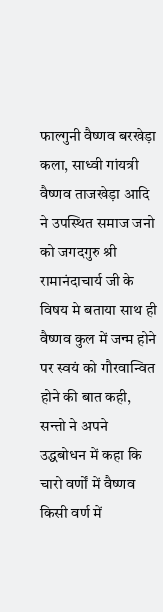फाल्गुनी वैष्णव बरखेड़ा कला, साध्वी गांयत्री वैष्णव ताजखेड़ा आदि ने उपस्थित समाज जनो को जगदगुरु श्री रामानंदाचार्य जी के विषय मे बताया साथ ही वैष्णव कुल में जन्म होने पर स्वयं को गौरवान्वित होने की बात कही,
सन्तो ने अपने उद्धबोधन में कहा कि चारो वर्णों में वैष्णव किसी वर्ण में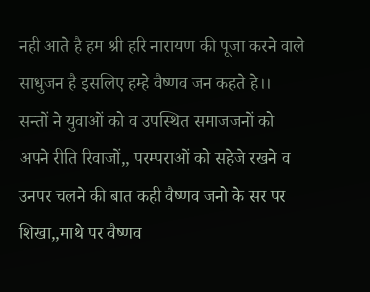नही आते है हम श्री हरि नारायण की पूजा करने वाले साधुजन है इसलिए हम्हे वैष्णव जन कहते हे।। सन्तों ने युवाओं को व उपस्थित समाजजनों को अपने रीति रिवाजों,, परम्पराओं को सहेजे रखने व उनपर चलने की बात कही वैष्णव जनो के सर पर शिखा,,माथे पर वैष्णव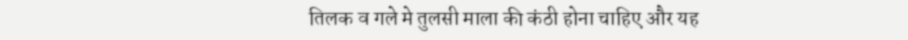तिलक व गले मे तुलसी माला की कंठी होना चाहिए और यह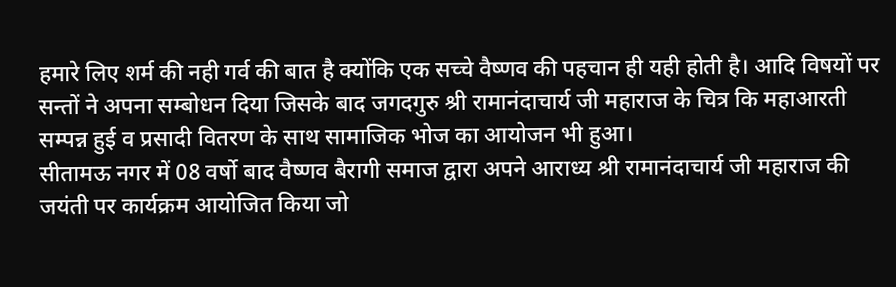हमारे लिए शर्म की नही गर्व की बात है क्योंकि एक सच्चे वैष्णव की पहचान ही यही होती है। आदि विषयों पर सन्तों ने अपना सम्बोधन दिया जिसके बाद जगदगुरु श्री रामानंदाचार्य जी महाराज के चित्र कि महाआरती सम्पन्न हुई व प्रसादी वितरण के साथ सामाजिक भोज का आयोजन भी हुआ।
सीतामऊ नगर में 08 वर्षो बाद वैष्णव बैरागी समाज द्वारा अपने आराध्य श्री रामानंदाचार्य जी महाराज की जयंती पर कार्यक्रम आयोजित किया जो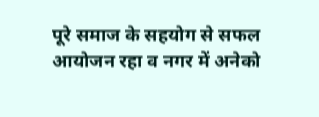पूरे समाज के सहयोग से सफल आयोजन रहा व नगर में अनेको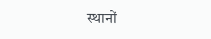स्थानों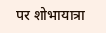पर शोभायात्रा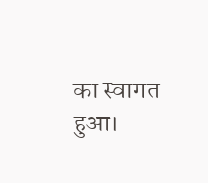का स्वागत हुआ।